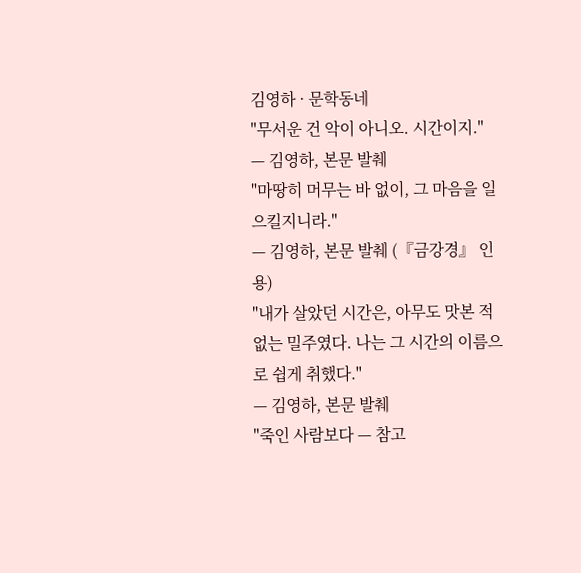김영하 · 문학동네
"무서운 건 악이 아니오. 시간이지."
— 김영하, 본문 발췌
"마땅히 머무는 바 없이, 그 마음을 일으킬지니라."
— 김영하, 본문 발췌 (『금강경』 인용)
"내가 살았던 시간은, 아무도 맛본 적 없는 밀주였다. 나는 그 시간의 이름으로 쉽게 취했다."
— 김영하, 본문 발췌
"죽인 사람보다 — 참고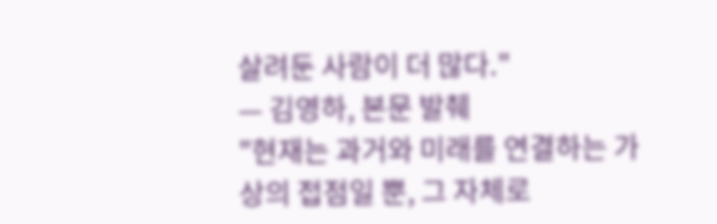살려둔 사람이 더 많다."
— 김영하, 본문 발췌
"현재는 과거와 미래를 연결하는 가상의 접점일 뿐, 그 자체로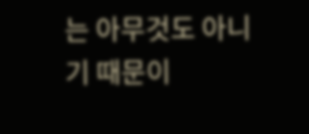는 아무것도 아니기 때문이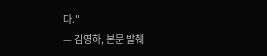다."
— 김영하, 본문 발췌